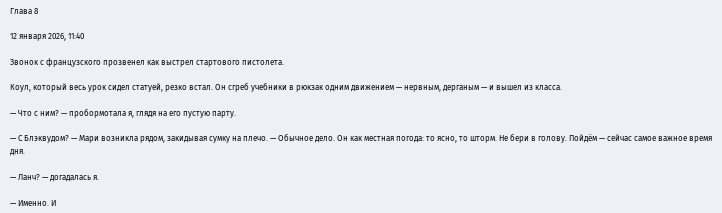Глава 8

12 января 2026, 11:40

Звонок с французского прозвенел как выстрел стартового пистолета.

Коул, который весь урок сидел статуей, резко встал. Он сгреб учебники в рюкзак одним движением — нервным, дерганым — и вышел из класса.

— Что с ним? — пробормотала я, глядя на его пустую парту.

— С Блэквудом? — Мари возникла рядом, закидывая сумку на плечо. — Обычное дело. Он как местная погода: то ясно, то шторм. Не бери в голову. Пойдём — сейчас самое важное время дня.

— Ланч? — догадалась я.

— Именно. И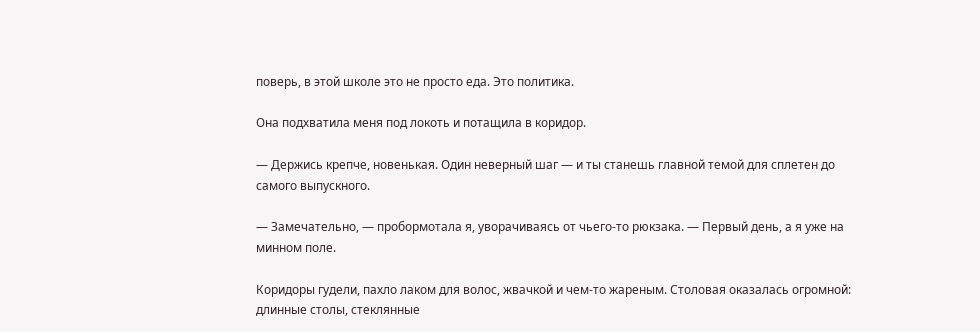поверь, в этой школе это не просто еда. Это политика.

Она подхватила меня под локоть и потащила в коридор.

— Держись крепче, новенькая. Один неверный шаг — и ты станешь главной темой для сплетен до самого выпускного.

— Замечательно, — пробормотала я, уворачиваясь от чьего-то рюкзака. — Первый день, а я уже на минном поле.

Коридоры гудели, пахло лаком для волос, жвачкой и чем-то жареным. Столовая оказалась огромной: длинные столы, стеклянные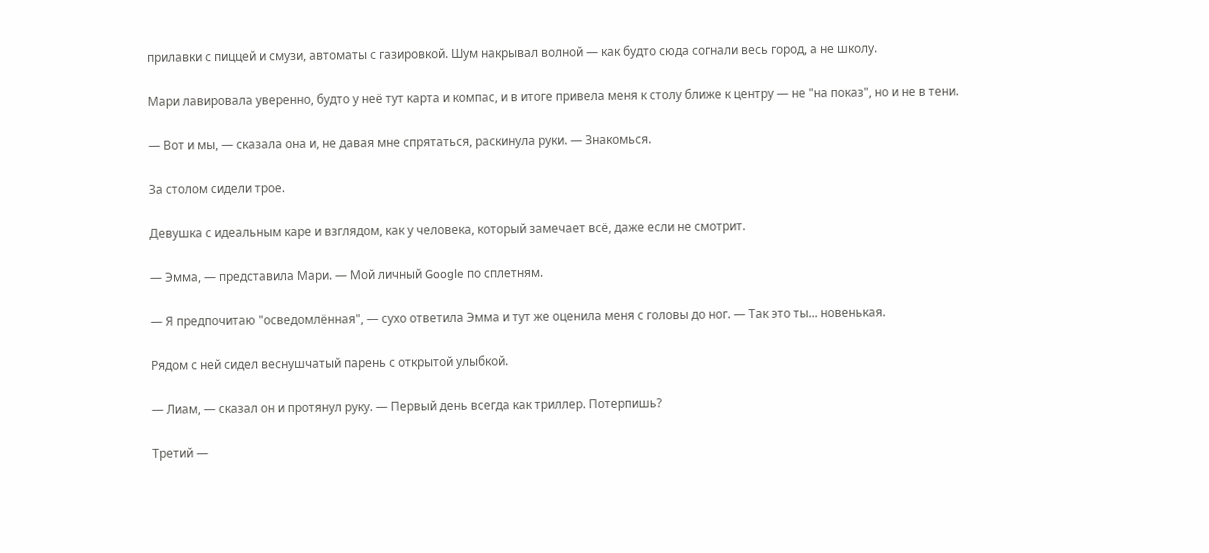прилавки с пиццей и смузи, автоматы с газировкой. Шум накрывал волной — как будто сюда согнали весь город, а не школу.

Мари лавировала уверенно, будто у неё тут карта и компас, и в итоге привела меня к столу ближе к центру — не "на показ", но и не в тени.

— Вот и мы, — сказала она и, не давая мне спрятаться, раскинула руки. — Знакомься.

За столом сидели трое.

Девушка с идеальным каре и взглядом, как у человека, который замечает всё, даже если не смотрит.

— Эмма, — представила Мари. — Мой личный Google по сплетням.

— Я предпочитаю "осведомлённая", — сухо ответила Эмма и тут же оценила меня с головы до ног. — Так это ты... новенькая.

Рядом с ней сидел веснушчатый парень с открытой улыбкой.

— Лиам, — сказал он и протянул руку. — Первый день всегда как триллер. Потерпишь?

Третий —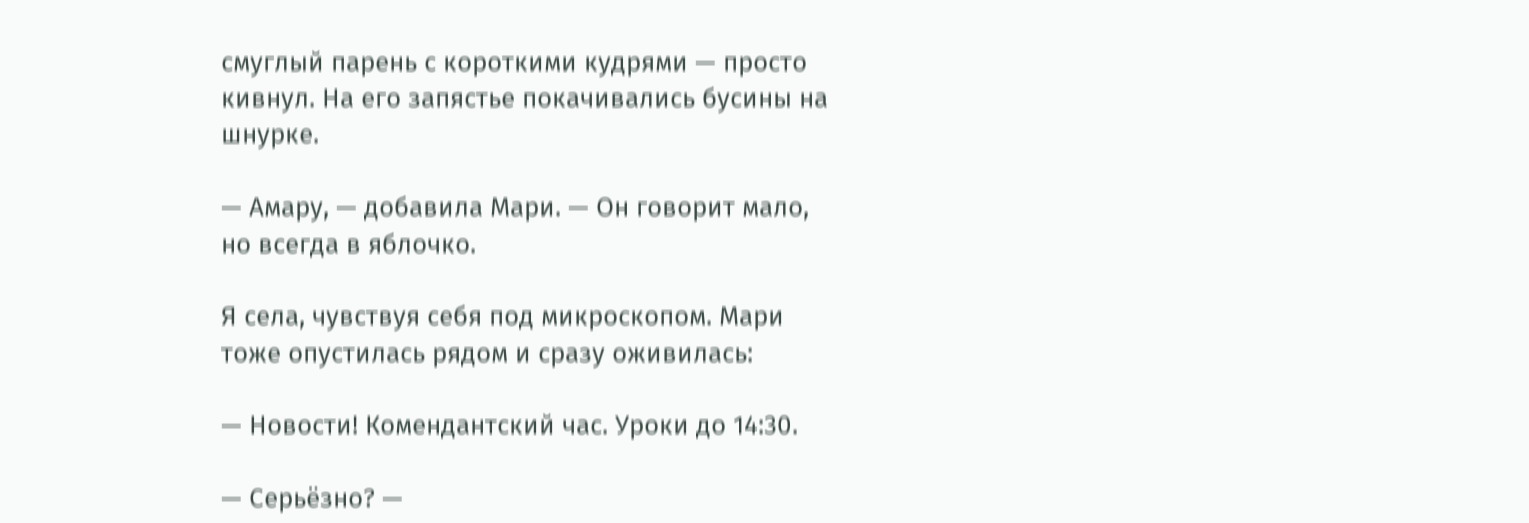смуглый парень с короткими кудрями — просто кивнул. На его запястье покачивались бусины на шнурке.

— Амару, — добавила Мари. — Он говорит мало, но всегда в яблочко.

Я села, чувствуя себя под микроскопом. Мари тоже опустилась рядом и сразу оживилась:

— Новости! Комендантский час. Уроки до 14:30.

— Серьёзно? —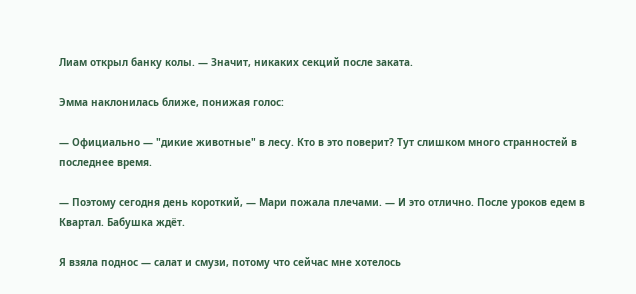Лиам открыл банку колы. — Значит, никаких секций после заката.

Эмма наклонилась ближе, понижая голос:

— Официально — "дикие животные" в лесу. Кто в это поверит? Тут слишком много странностей в последнее время.

— Поэтому сегодня день короткий, — Мари пожала плечами. — И это отлично. После уроков едем в Квартал. Бабушка ждёт.

Я взяла поднос — салат и смузи, потому что сейчас мне хотелось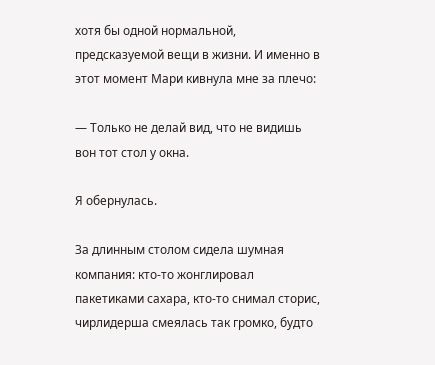хотя бы одной нормальной, предсказуемой вещи в жизни. И именно в этот момент Мари кивнула мне за плечо:

— Только не делай вид, что не видишь вон тот стол у окна.

Я обернулась.

За длинным столом сидела шумная компания: кто-то жонглировал пакетиками сахара, кто-то снимал сторис, чирлидерша смеялась так громко, будто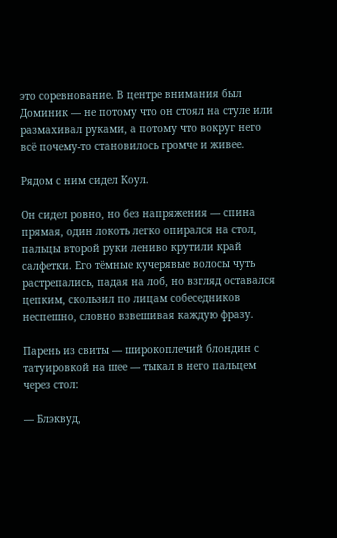это соревнование. В центре внимания был Доминик — не потому что он стоял на стуле или размахивал руками, а потому что вокруг него всё почему-то становилось громче и живее.

Рядом с ним сидел Коул.

Он сидел ровно, но без напряжения — спина прямая, один локоть легко опирался на стол, пальцы второй руки лениво крутили край салфетки. Его тёмные кучерявые волосы чуть растрепались, падая на лоб, но взгляд оставался цепким, скользил по лицам собеседников неспешно, словно взвешивая каждую фразу.

Парень из свиты — широкоплечий блондин с татуировкой на шее — тыкал в него пальцем через стол:

— Блэквуд,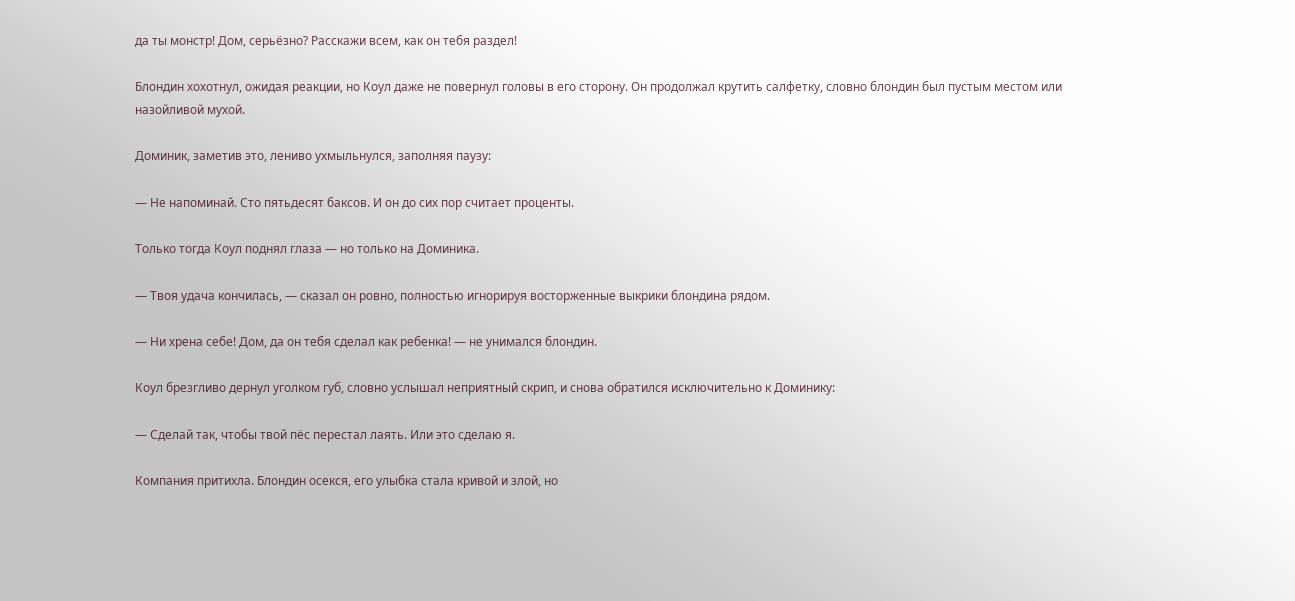да ты монстр! Дом, серьёзно? Расскажи всем, как он тебя раздел!

Блондин хохотнул, ожидая реакции, но Коул даже не повернул головы в его сторону. Он продолжал крутить салфетку, словно блондин был пустым местом или назойливой мухой.

Доминик, заметив это, лениво ухмыльнулся, заполняя паузу:

— Не напоминай. Сто пятьдесят баксов. И он до сих пор считает проценты.

Только тогда Коул поднял глаза — но только на Доминика.

— Твоя удача кончилась, — сказал он ровно, полностью игнорируя восторженные выкрики блондина рядом.

— Ни хрена себе! Дом, да он тебя сделал как ребенка! — не унимался блондин.

Коул брезгливо дернул уголком губ, словно услышал неприятный скрип, и снова обратился исключительно к Доминику:

— Сделай так, чтобы твой пёс перестал лаять. Или это сделаю я.

Компания притихла. Блондин осекся, его улыбка стала кривой и злой, но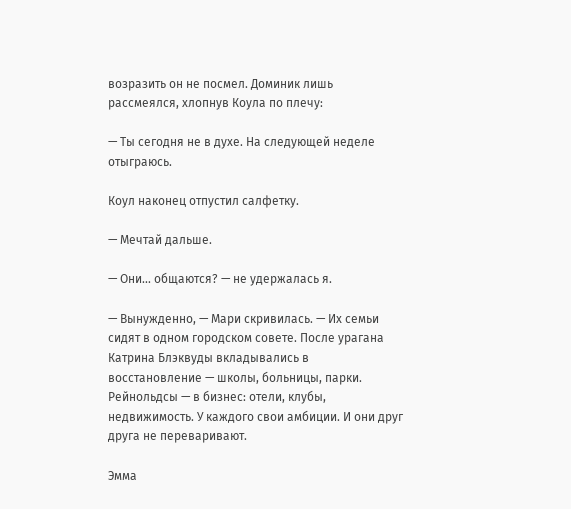возразить он не посмел. Доминик лишь рассмеялся, хлопнув Коула по плечу:

— Ты сегодня не в духе. На следующей неделе отыграюсь.

Коул наконец отпустил салфетку.

— Мечтай дальше.

— Они... общаются? — не удержалась я.

— Вынужденно, — Мари скривилась. — Их семьи сидят в одном городском совете. После урагана Катрина Блэквуды вкладывались в восстановление — школы, больницы, парки. Рейнольдсы — в бизнес: отели, клубы, недвижимость. У каждого свои амбиции. И они друг друга не переваривают.

Эмма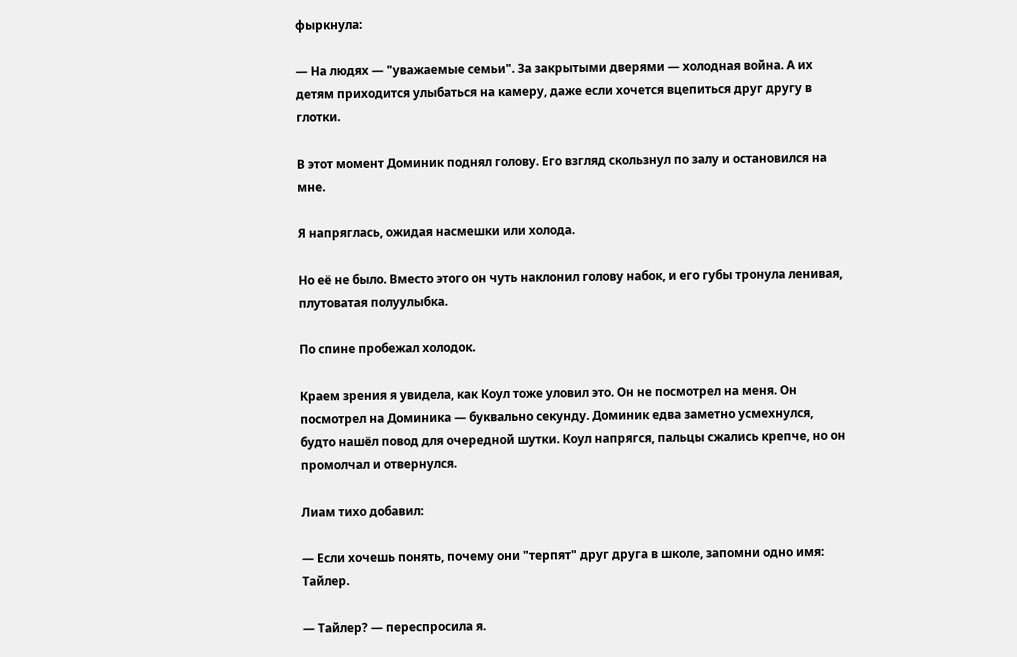фыркнула:

— На людях — "уважаемые семьи". За закрытыми дверями — холодная война. А их детям приходится улыбаться на камеру, даже если хочется вцепиться друг другу в глотки.

В этот момент Доминик поднял голову. Его взгляд скользнул по залу и остановился на мне.

Я напряглась, ожидая насмешки или холода.

Но её не было. Вместо этого он чуть наклонил голову набок, и его губы тронула ленивая, плутоватая полуулыбка.

По спине пробежал холодок.

Краем зрения я увидела, как Коул тоже уловил это. Он не посмотрел на меня. Он посмотрел на Доминика — буквально секунду. Доминик едва заметно усмехнулся, будто нашёл повод для очередной шутки. Коул напрягся, пальцы сжались крепче, но он промолчал и отвернулся.

Лиам тихо добавил:

— Если хочешь понять, почему они "терпят" друг друга в школе, запомни одно имя: Тайлер.

— Тайлер? — переспросила я.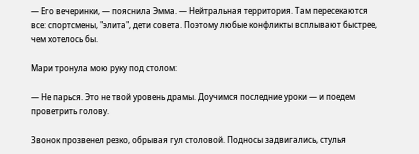— Его вечеринки, — пояснила Эмма. — Нейтральная территория. Там пересекаются все: спортсмены, "элита", дети совета. Поэтому любые конфликты всплывают быстрее, чем хотелось бы.

Мари тронула мою руку под столом:

— Не парься. Это не твой уровень драмы. Доучимся последние уроки — и поедем проветрить голову.

Звонок прозвенел резко, обрывая гул столовой. Подносы задвигались, стулья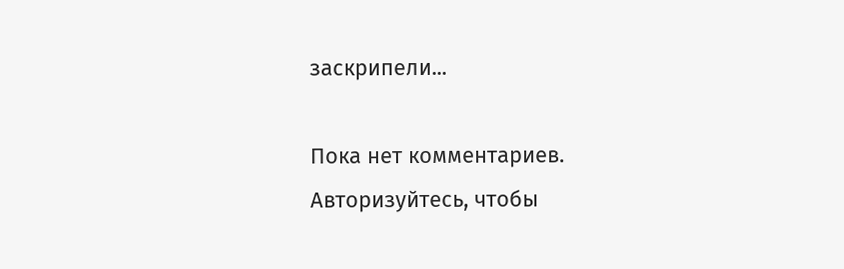заскрипели...

Пока нет комментариев. Авторизуйтесь, чтобы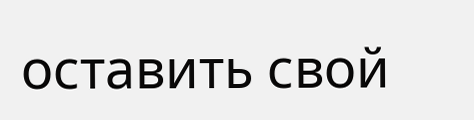оставить свой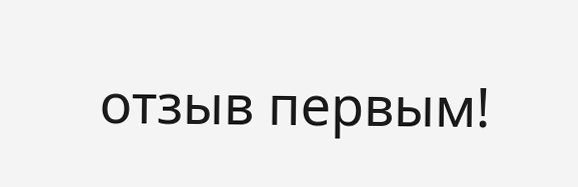отзыв первым!